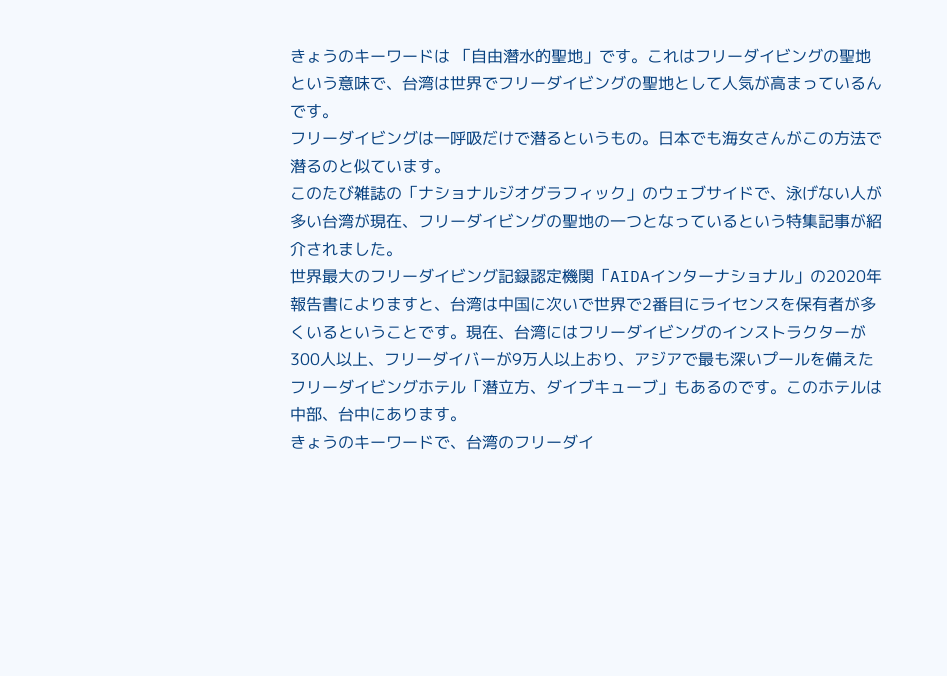きょうのキーワードは 「自由潛水的聖地」です。これはフリーダイビングの聖地という意味で、台湾は世界でフリーダイビングの聖地として人気が高まっているんです。
フリーダイビングは一呼吸だけで潜るというもの。日本でも海女さんがこの方法で潜るのと似ています。
このたび雑誌の「ナショナルジオグラフィック」のウェブサイドで、泳げない人が多い台湾が現在、フリーダイビングの聖地の一つとなっているという特集記事が紹介されました。
世界最大のフリーダイビング記録認定機関「AIDAインターナショナル」の2020年報告書によりますと、台湾は中国に次いで世界で2番目にライセンスを保有者が多くいるということです。現在、台湾にはフリーダイビングのインストラクターが300人以上、フリーダイバーが9万人以上おり、アジアで最も深いプールを備えたフリーダイビングホテル「潜立方、ダイブキューブ」もあるのです。このホテルは中部、台中にあります。
きょうのキーワードで、台湾のフリーダイ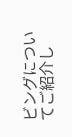ビングについてご紹介し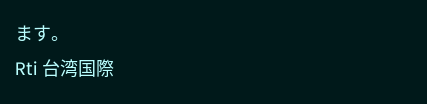ます。
Rti 台湾国際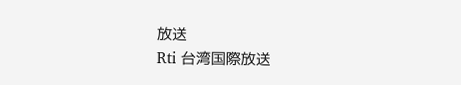放送
Rti 台湾国際放送